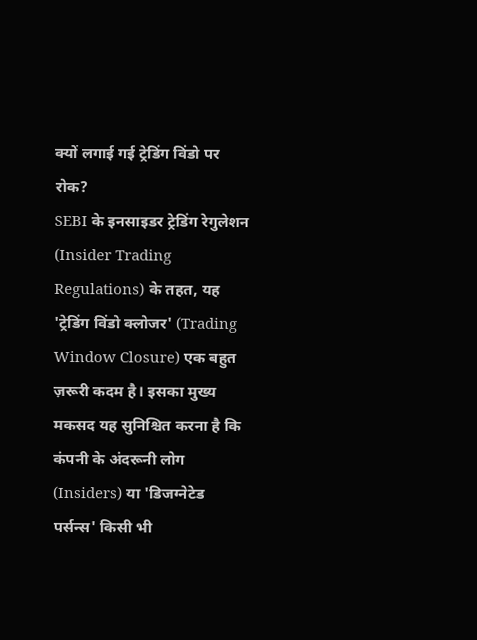क्यों लगाई गई ट्रेडिंग विंडो पर रोक?
SEBI के इनसाइडर ट्रेडिंग रेगुलेशन (Insider Trading Regulations) के तहत, यह 'ट्रेडिंग विंडो क्लोजर' (Trading Window Closure) एक बहुत ज़रूरी कदम है। इसका मुख्य मकसद यह सुनिश्चित करना है कि कंपनी के अंदरूनी लोग (Insiders) या 'डिजग्नेटेड पर्सन्स' किसी भी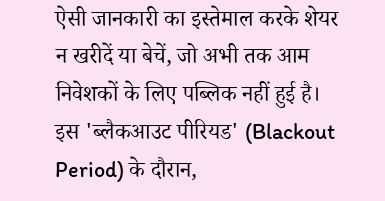ऐसी जानकारी का इस्तेमाल करके शेयर न खरीदें या बेचें, जो अभी तक आम निवेशकों के लिए पब्लिक नहीं हुई है। इस 'ब्लैकआउट पीरियड' (Blackout Period) के दौरान,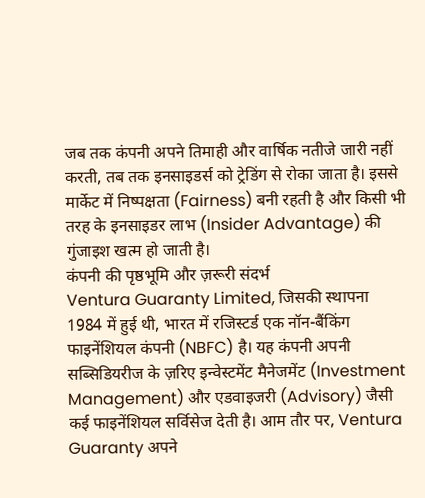जब तक कंपनी अपने तिमाही और वार्षिक नतीजे जारी नहीं करती, तब तक इनसाइडर्स को ट्रेडिंग से रोका जाता है। इससे मार्केट में निष्पक्षता (Fairness) बनी रहती है और किसी भी तरह के इनसाइडर लाभ (Insider Advantage) की गुंजाइश खत्म हो जाती है।
कंपनी की पृष्ठभूमि और ज़रूरी संदर्भ
Ventura Guaranty Limited, जिसकी स्थापना 1984 में हुई थी, भारत में रजिस्टर्ड एक नॉन-बैंकिंग फाइनेंशियल कंपनी (NBFC) है। यह कंपनी अपनी सब्सिडियरीज के ज़रिए इन्वेस्टमेंट मैनेजमेंट (Investment Management) और एडवाइजरी (Advisory) जैसी कई फाइनेंशियल सर्विसेज देती है। आम तौर पर, Ventura Guaranty अपने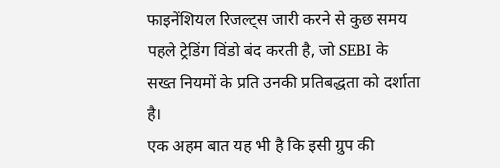फाइनेंशियल रिजल्ट्स जारी करने से कुछ समय पहले ट्रेडिंग विंडो बंद करती है, जो SEBI के सख्त नियमों के प्रति उनकी प्रतिबद्धता को दर्शाता है।
एक अहम बात यह भी है कि इसी ग्रुप की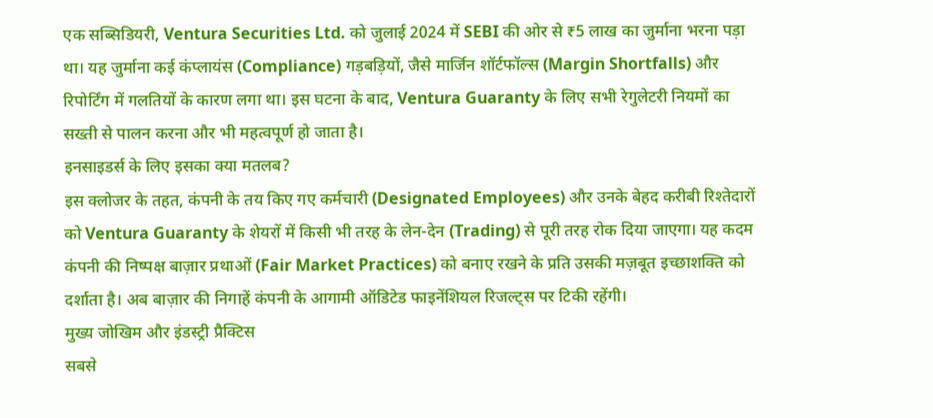एक सब्सिडियरी, Ventura Securities Ltd. को जुलाई 2024 में SEBI की ओर से ₹5 लाख का जुर्माना भरना पड़ा था। यह जुर्माना कई कंप्लायंस (Compliance) गड़बड़ियों, जैसे मार्जिन शॉर्टफॉल्स (Margin Shortfalls) और रिपोर्टिंग में गलतियों के कारण लगा था। इस घटना के बाद, Ventura Guaranty के लिए सभी रेगुलेटरी नियमों का सख्ती से पालन करना और भी महत्वपूर्ण हो जाता है।
इनसाइडर्स के लिए इसका क्या मतलब?
इस क्लोजर के तहत, कंपनी के तय किए गए कर्मचारी (Designated Employees) और उनके बेहद करीबी रिश्तेदारों को Ventura Guaranty के शेयरों में किसी भी तरह के लेन-देन (Trading) से पूरी तरह रोक दिया जाएगा। यह कदम कंपनी की निष्पक्ष बाज़ार प्रथाओं (Fair Market Practices) को बनाए रखने के प्रति उसकी मज़बूत इच्छाशक्ति को दर्शाता है। अब बाज़ार की निगाहें कंपनी के आगामी ऑडिटेड फाइनेंशियल रिजल्ट्स पर टिकी रहेंगी।
मुख्य जोखिम और इंडस्ट्री प्रैक्टिस
सबसे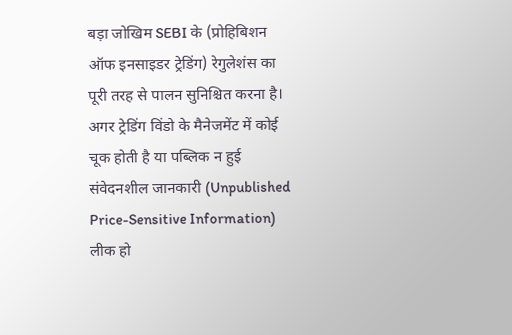बड़ा जोखिम SEBI के (प्रोहिबिशन ऑफ इनसाइडर ट्रेडिंग) रेगुलेशंस का पूरी तरह से पालन सुनिश्चित करना है। अगर ट्रेडिंग विंडो के मैनेजमेंट में कोई चूक होती है या पब्लिक न हुई संवेदनशील जानकारी (Unpublished Price-Sensitive Information) लीक हो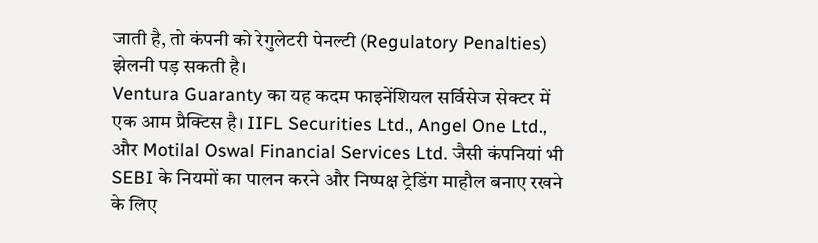जाती है, तो कंपनी को रेगुलेटरी पेनल्टी (Regulatory Penalties) झेलनी पड़ सकती है।
Ventura Guaranty का यह कदम फाइनेंशियल सर्विसेज सेक्टर में एक आम प्रैक्टिस है। IIFL Securities Ltd., Angel One Ltd., और Motilal Oswal Financial Services Ltd. जैसी कंपनियां भी SEBI के नियमों का पालन करने और निष्पक्ष ट्रेडिंग माहौल बनाए रखने के लिए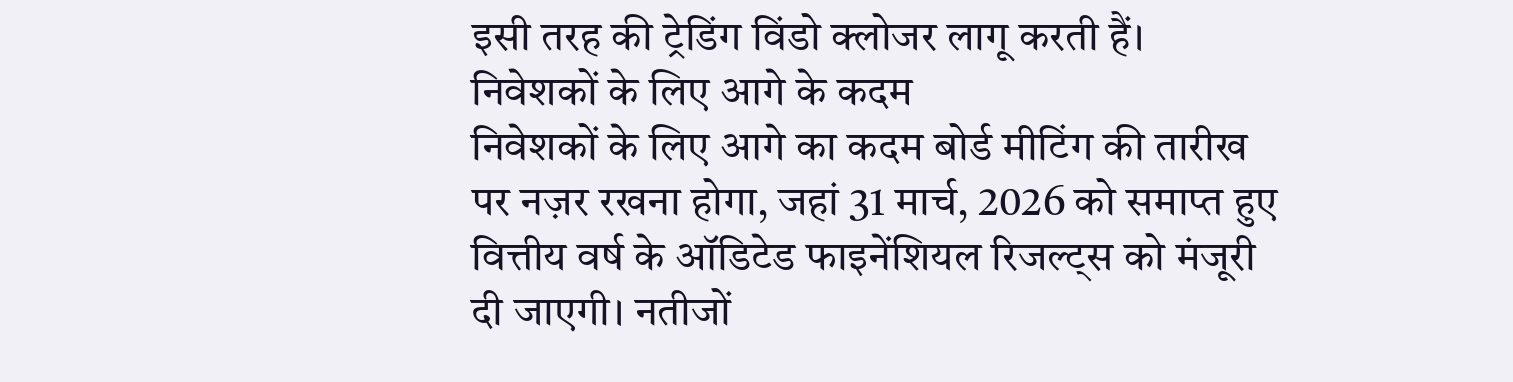इसी तरह की ट्रेडिंग विंडो क्लोजर लागू करती हैं।
निवेशकों के लिए आगे के कदम
निवेशकों के लिए आगे का कदम बोर्ड मीटिंग की तारीख पर नज़र रखना होगा, जहां 31 मार्च, 2026 को समाप्त हुए वित्तीय वर्ष के ऑडिटेड फाइनेंशियल रिजल्ट्स को मंजूरी दी जाएगी। नतीजों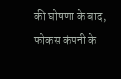की घोषणा के बाद, फोकस कंपनी के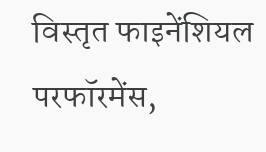विस्तृत फाइनेंशियल परफॉरमेंस,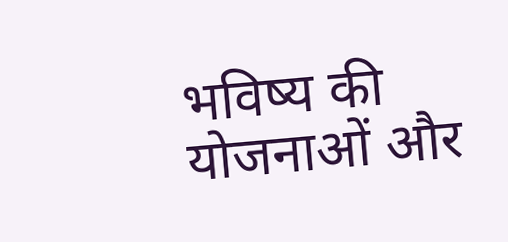भविष्य की योजनाओं और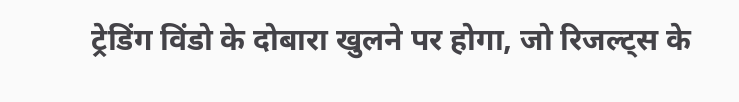ट्रेडिंग विंडो के दोबारा खुलने पर होगा, जो रिजल्ट्स के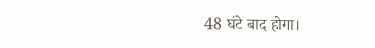48 घंटे बाद होगा।